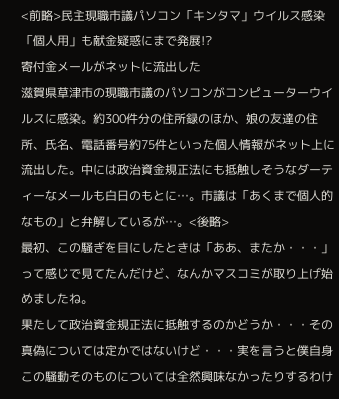<前略>民主現職市議パソコン「キンタマ」ウイルス感染
「個人用」も献金疑惑にまで発展!?
寄付金メールがネットに流出した
滋賀県草津市の現職市議のパソコンがコンピューターウイルスに感染。約300件分の住所録のほか、娘の友達の住所、氏名、電話番号約75件といった個人情報がネット上に流出した。中には政治資金規正法にも抵触しそうなダーティーなメールも白日のもとに…。市議は「あくまで個人的なもの」と弁解しているが…。<後略>
最初、この騒ぎを目にしたときは「ああ、またか・・・」って感じで見てたんだけど、なんかマスコミが取り上げ始めましたね。
果たして政治資金規正法に抵触するのかどうか・・・その真偽については定かではないけど・・・実を言うと僕自身この騒動そのものについては全然興味なかったりするわけ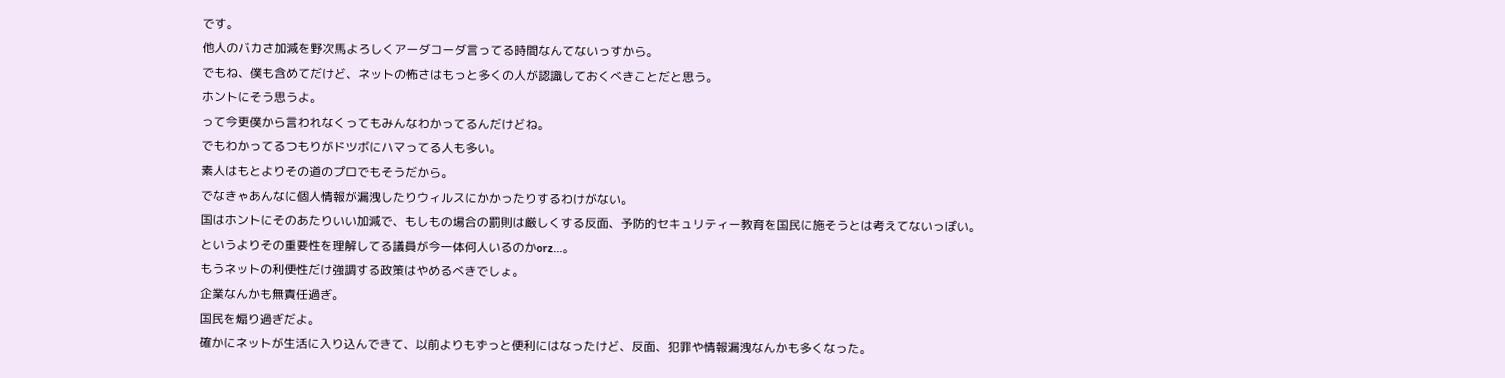です。
他人のバカさ加減を野次馬よろしくアーダコーダ言ってる時間なんてないっすから。
でもね、僕も含めてだけど、ネットの怖さはもっと多くの人が認識しておくべきことだと思う。
ホントにそう思うよ。
って今更僕から言われなくってもみんなわかってるんだけどね。
でもわかってるつもりがドツボにハマってる人も多い。
素人はもとよりその道のプロでもそうだから。
でなきゃあんなに個人情報が漏洩したりウィルスにかかったりするわけがない。
国はホントにそのあたりいい加減で、もしもの場合の罰則は厳しくする反面、予防的セキュリティー教育を国民に施そうとは考えてないっぽい。
というよりその重要性を理解してる議員が今一体何人いるのかorz...。
もうネットの利便性だけ強調する政策はやめるべきでしょ。
企業なんかも無責任過ぎ。
国民を煽り過ぎだよ。
確かにネットが生活に入り込んできて、以前よりもずっと便利にはなったけど、反面、犯罪や情報漏洩なんかも多くなった。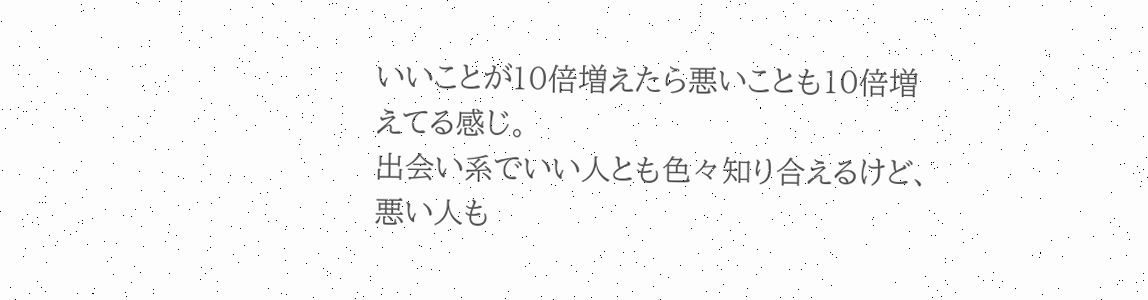いいことが10倍増えたら悪いことも10倍増えてる感じ。
出会い系でいい人とも色々知り合えるけど、悪い人も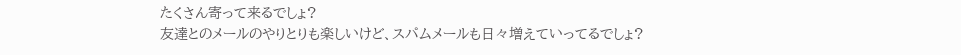たくさん寄って来るでしょ?
友達とのメールのやりとりも楽しいけど、スパムメールも日々増えていってるでしょ?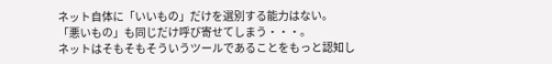ネット自体に「いいもの」だけを選別する能力はない。
「悪いもの」も同じだけ呼び寄せてしまう・・・。
ネットはそもそもそういうツールであることをもっと認知し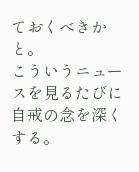ておくべきかと。
こういうニュースを見るたびに自戒の念を深くする。